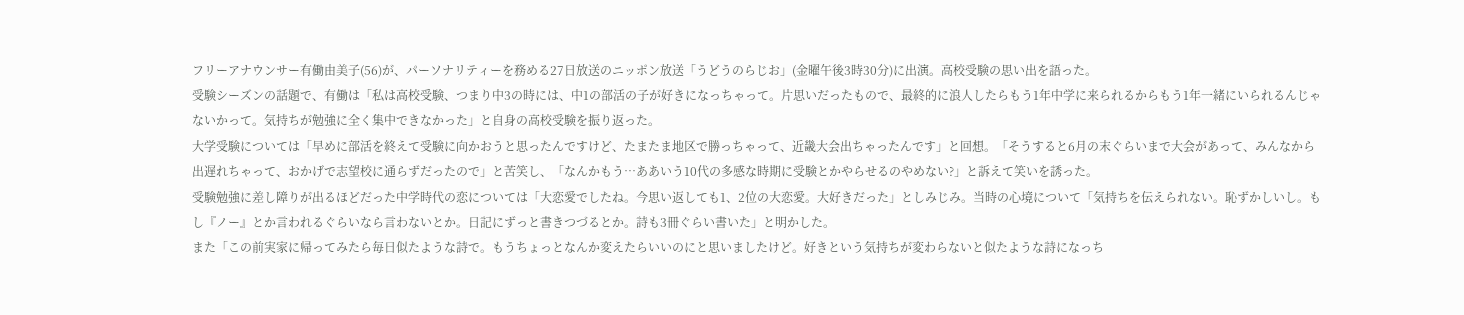フリーアナウンサー有働由美子(56)が、パーソナリティーを務める27日放送のニッポン放送「うどうのらじお」(金曜午後3時30分)に出演。高校受験の思い出を語った。
受験シーズンの話題で、有働は「私は高校受験、つまり中3の時には、中1の部活の子が好きになっちゃって。片思いだったもので、最終的に浪人したらもう1年中学に来られるからもう1年一緒にいられるんじゃないかって。気持ちが勉強に全く集中できなかった」と自身の高校受験を振り返った。
大学受験については「早めに部活を終えて受験に向かおうと思ったんですけど、たまたま地区で勝っちゃって、近畿大会出ちゃったんです」と回想。「そうすると6月の末ぐらいまで大会があって、みんなから出遅れちゃって、おかげで志望校に通らずだったので」と苦笑し、「なんかもう…ああいう10代の多感な時期に受験とかやらせるのやめない?」と訴えて笑いを誘った。
受験勉強に差し障りが出るほどだった中学時代の恋については「大恋愛でしたね。今思い返しても1、2位の大恋愛。大好きだった」としみじみ。当時の心境について「気持ちを伝えられない。恥ずかしいし。もし『ノー』とか言われるぐらいなら言わないとか。日記にずっと書きつづるとか。詩も3冊ぐらい書いた」と明かした。
また「この前実家に帰ってみたら毎日似たような詩で。もうちょっとなんか変えたらいいのにと思いましたけど。好きという気持ちが変わらないと似たような詩になっち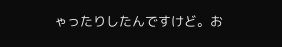ゃったりしたんですけど。お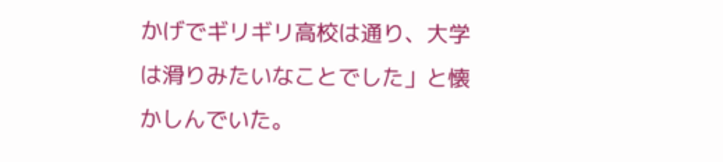かげでギリギリ高校は通り、大学は滑りみたいなことでした」と懐かしんでいた。